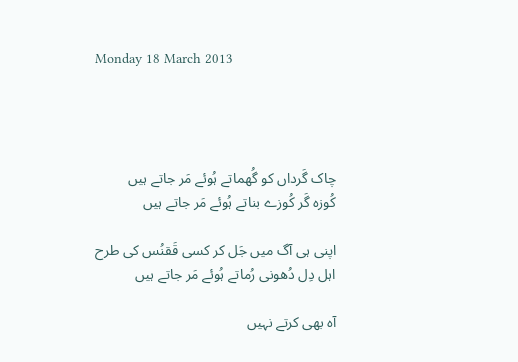Monday 18 March 2013




چاک گَرداں کو گُھماتے ہُوئے مَر جاتے ہیں
کُوزہ گَر کُوزے بناتے ہُوئے مَر جاتے ہیں

اپنی ہی آگ میں جَل کر کسی قَقنُس کی طرح
اہل دِل دُھونی رُماتے ہُوئے مَر جاتے ہیں

آہ بھی کرتے نہیں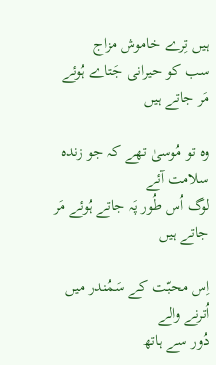ہیں تِرے خاموش مزاج
سب کو حیرانی جَتاے ہُوئے مَر جاتے ہیں

وہ تو مُوسیٰ تھے کہ جو زندہ سلامت آئے
لوگ اُس طُور پَہ جاتے ہُوئے مَر جاتے ہیں

اِس محبّت کے سَمُندر میں اُترنے والے
دُور سے ہاتھ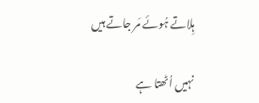ہِلاتے ہُوئے مَر جاتے ہیں

نہیں اُٹھتا ہے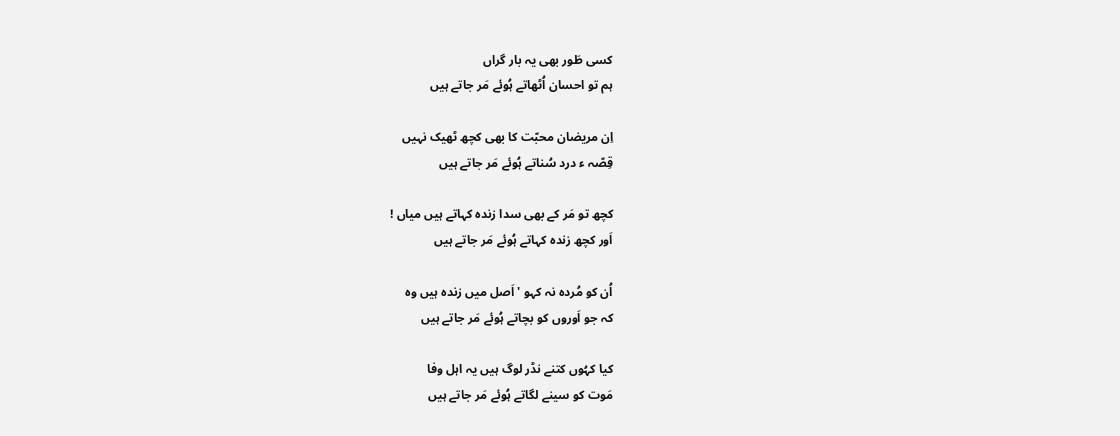کسی طَور بھی یہ بار گراں
ہم تو احسان اُٹھاتے ہُوئے مَر جاتے ہیں

اِن مریضان محبّت کا بھی کچھ ٹھیک نہیں
قِصّہ ء درد سُناتے ہُوئے مَر جاتے ہیں

کچھ تو مَر کے بھی سدا زندہ کہاتے ہیں میاں !
اَور کچھ زندہ کہاتے ہُوئے مَر جاتے ہیں

اُن کو مُردہ نہ کہو ' اَصل میں زندہ ہیں وہ
کہ جو اَوروں کو بچاتے ہُوئے مَر جاتے ہیں

کیا کہُوں کتنے نڈر لوگ ہیں یہ اہل وفا
مَوت کو سینے لگاتے ہُوئے مَر جاتے ہیں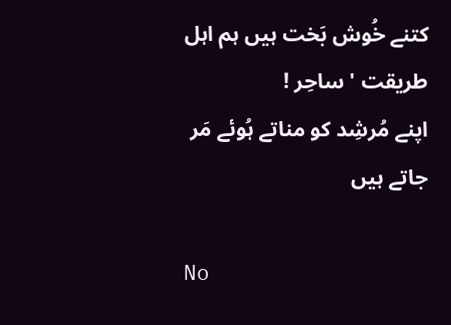کتنے خُوش بَخت ہیں ہم اہل طریقت ' ساحِر !
اپنے مُرشِد کو مناتے ہُوئے مَر جاتے ہیں

No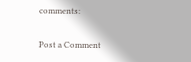comments:

Post a Comment